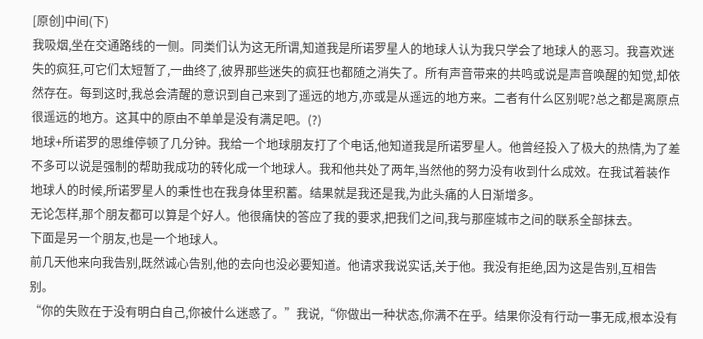[原创]中间(下)
我吸烟,坐在交通路线的一侧。同类们认为这无所谓,知道我是所诺罗星人的地球人认为我只学会了地球人的恶习。我喜欢迷失的疯狂,可它们太短暂了,一曲终了,彼界那些迷失的疯狂也都随之消失了。所有声音带来的共鸣或说是声音唤醒的知觉,却依然存在。每到这时,我总会清醒的意识到自己来到了遥远的地方,亦或是从遥远的地方来。二者有什么区别呢?总之都是离原点很遥远的地方。这其中的原由不单单是没有满足吧。(?)
地球+所诺罗的思维停顿了几分钟。我给一个地球朋友打了个电话,他知道我是所诺罗星人。他曾经投入了极大的热情,为了差不多可以说是强制的帮助我成功的转化成一个地球人。我和他共处了两年,当然他的努力没有收到什么成效。在我试着装作地球人的时候,所诺罗星人的秉性也在我身体里积蓄。结果就是我还是我,为此头痛的人日渐增多。
无论怎样,那个朋友都可以算是个好人。他很痛快的答应了我的要求,把我们之间,我与那座城市之间的联系全部抹去。
下面是另一个朋友,也是一个地球人。
前几天他来向我告别,既然诚心告别,他的去向也没必要知道。他请求我说实话,关于他。我没有拒绝,因为这是告别,互相告别。
“你的失败在于没有明白自己,你被什么迷惑了。”我说,“你做出一种状态,你满不在乎。结果你没有行动一事无成,根本没有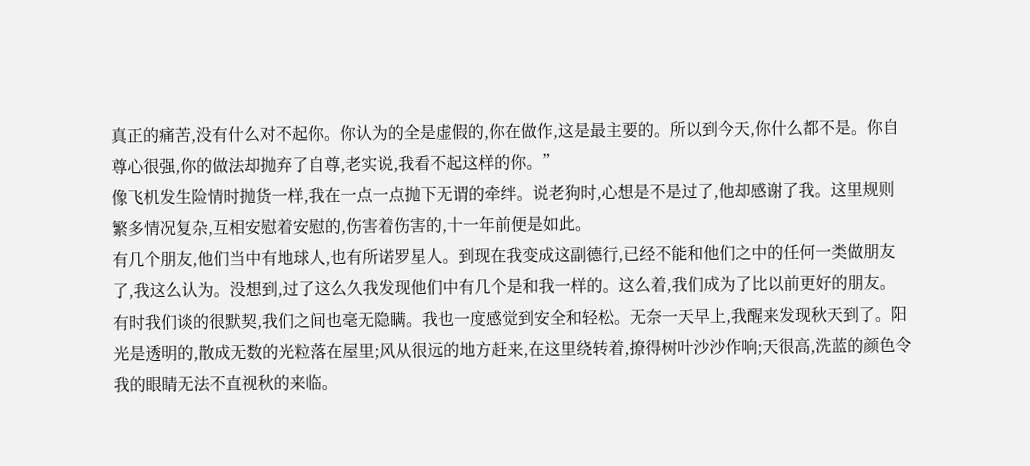真正的痛苦,没有什么对不起你。你认为的全是虚假的,你在做作,这是最主要的。所以到今天,你什么都不是。你自尊心很强,你的做法却抛弃了自尊,老实说,我看不起这样的你。”
像飞机发生险情时抛货一样,我在一点一点抛下无谓的牵绊。说老狗时,心想是不是过了,他却感谢了我。这里规则繁多情况复杂,互相安慰着安慰的,伤害着伤害的,十一年前便是如此。
有几个朋友,他们当中有地球人,也有所诺罗星人。到现在我变成这副德行,已经不能和他们之中的任何一类做朋友了,我这么认为。没想到,过了这么久我发现他们中有几个是和我一样的。这么着,我们成为了比以前更好的朋友。
有时我们谈的很默契,我们之间也毫无隐瞒。我也一度感觉到安全和轻松。无奈一天早上,我醒来发现秋天到了。阳光是透明的,散成无数的光粒落在屋里;风从很远的地方赶来,在这里绕转着,撩得树叶沙沙作响;天很高,洗蓝的颜色令我的眼睛无法不直视秋的来临。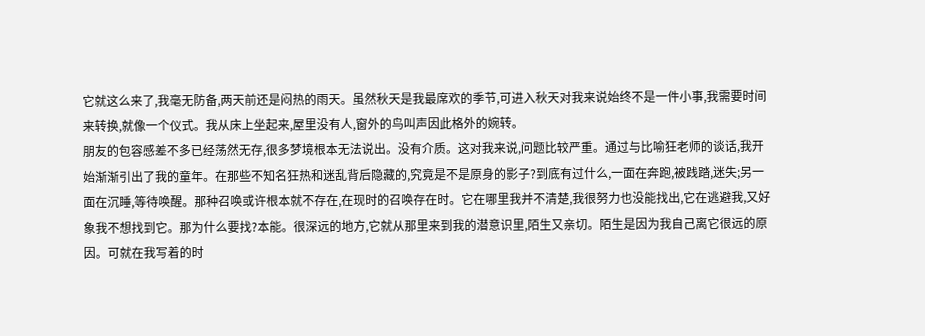它就这么来了,我毫无防备,两天前还是闷热的雨天。虽然秋天是我最席欢的季节,可进入秋天对我来说始终不是一件小事,我需要时间来转换,就像一个仪式。我从床上坐起来,屋里没有人,窗外的鸟叫声因此格外的婉转。
朋友的包容感差不多已经荡然无存,很多梦境根本无法说出。没有介质。这对我来说,问题比较严重。通过与比喻狂老师的谈话,我开始渐渐引出了我的童年。在那些不知名狂热和迷乱背后隐藏的,究竟是不是原身的影子?到底有过什么,一面在奔跑,被践踏,迷失;另一面在沉睡,等待唤醒。那种召唤或许根本就不存在,在现时的召唤存在时。它在哪里我并不清楚,我很努力也没能找出,它在逃避我,又好象我不想找到它。那为什么要找?本能。很深远的地方,它就从那里来到我的潜意识里,陌生又亲切。陌生是因为我自己离它很远的原因。可就在我写着的时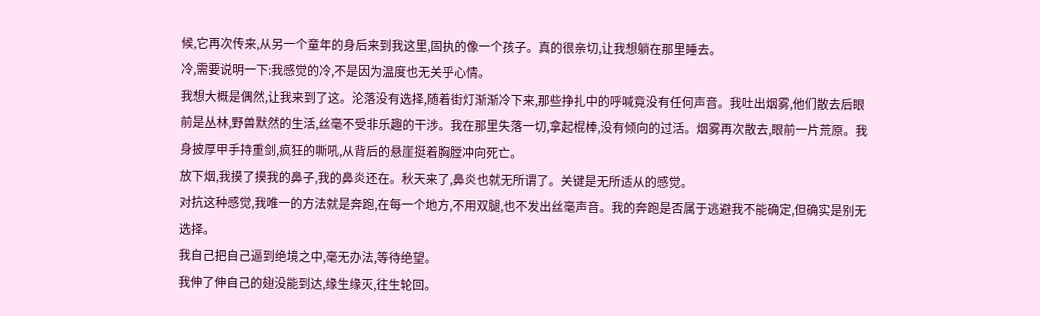候,它再次传来,从另一个童年的身后来到我这里,固执的像一个孩子。真的很亲切,让我想躺在那里睡去。
冷,需要说明一下:我感觉的冷,不是因为温度也无关乎心情。
我想大概是偶然,让我来到了这。沦落没有选择,随着街灯渐渐冷下来,那些挣扎中的呼喊竟没有任何声音。我吐出烟雾,他们散去后眼前是丛林,野兽默然的生活,丝毫不受非乐趣的干涉。我在那里失落一切,拿起棍棒,没有倾向的过活。烟雾再次散去,眼前一片荒原。我身披厚甲手持重剑,疯狂的嘶吼,从背后的悬崖挺着胸膛冲向死亡。
放下烟,我摸了摸我的鼻子,我的鼻炎还在。秋天来了,鼻炎也就无所谓了。关键是无所适从的感觉。
对抗这种感觉,我唯一的方法就是奔跑,在每一个地方,不用双腿,也不发出丝毫声音。我的奔跑是否属于逃避我不能确定,但确实是别无选择。
我自己把自己逼到绝境之中,毫无办法,等待绝望。
我伸了伸自己的翅没能到达,缘生缘灭,往生轮回。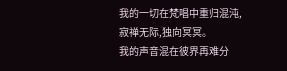我的一切在梵唱中重归混沌,寂禅无际,独向冥冥。
我的声音混在彼界再难分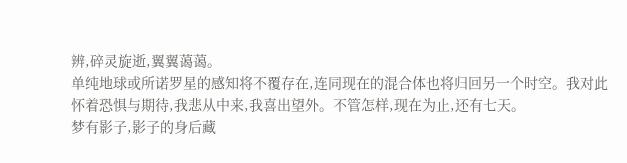辨,碎灵旋逝,翼翼蔼蔼。
单纯地球或所诺罗星的感知将不覆存在,连同现在的混合体也将归回另一个时空。我对此怀着恐惧与期待,我悲从中来,我喜出望外。不管怎样,现在为止,还有七天。
梦有影子,影子的身后藏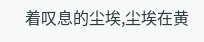着叹息的尘埃,尘埃在黄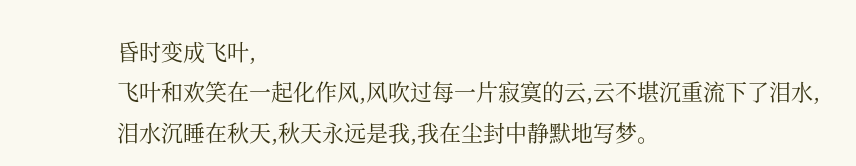昏时变成飞叶,
飞叶和欢笑在一起化作风,风吹过每一片寂寞的云,云不堪沉重流下了泪水,
泪水沉睡在秋天,秋天永远是我,我在尘封中静默地写梦。